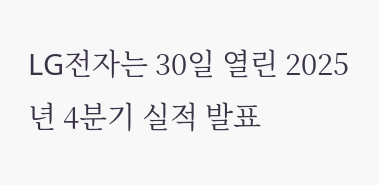LG전자는 30일 열린 2025년 4분기 실적 발표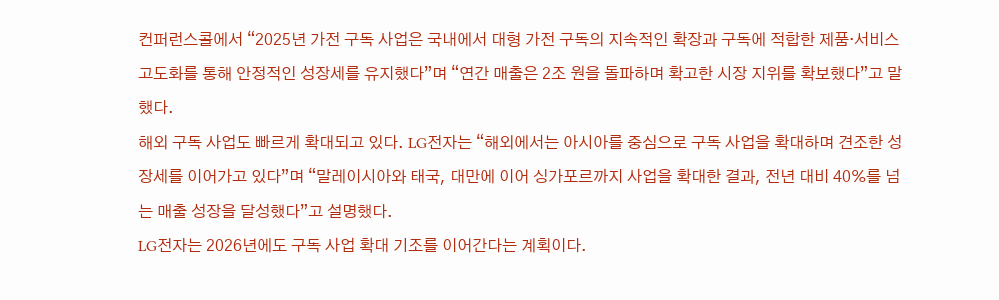컨퍼런스콜에서 “2025년 가전 구독 사업은 국내에서 대형 가전 구독의 지속적인 확장과 구독에 적합한 제품·서비스 고도화를 통해 안정적인 성장세를 유지했다”며 “연간 매출은 2조 원을 돌파하며 확고한 시장 지위를 확보했다”고 말했다.
해외 구독 사업도 빠르게 확대되고 있다. LG전자는 “해외에서는 아시아를 중심으로 구독 사업을 확대하며 견조한 성장세를 이어가고 있다”며 “말레이시아와 태국, 대만에 이어 싱가포르까지 사업을 확대한 결과, 전년 대비 40%를 넘는 매출 성장을 달성했다”고 설명했다.
LG전자는 2026년에도 구독 사업 확대 기조를 이어간다는 계획이다.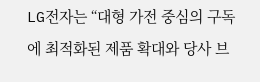LG전자는 “대형 가전 중심의 구독에 최적화된 제품 확대와 당사 브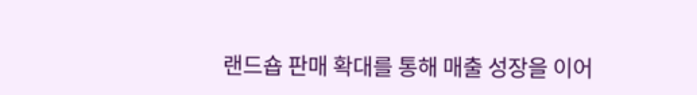랜드숍 판매 확대를 통해 매출 성장을 이어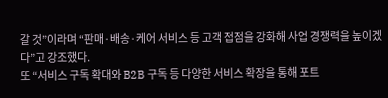갈 것”이라며 “판매·배송·케어 서비스 등 고객 접점을 강화해 사업 경쟁력을 높이겠다”고 강조했다.
또 “서비스 구독 확대와 B2B 구독 등 다양한 서비스 확장을 통해 포트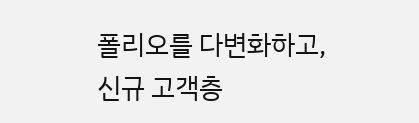폴리오를 다변화하고, 신규 고객층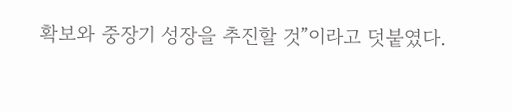확보와 중장기 성장을 추진할 것”이라고 덧붙였다.